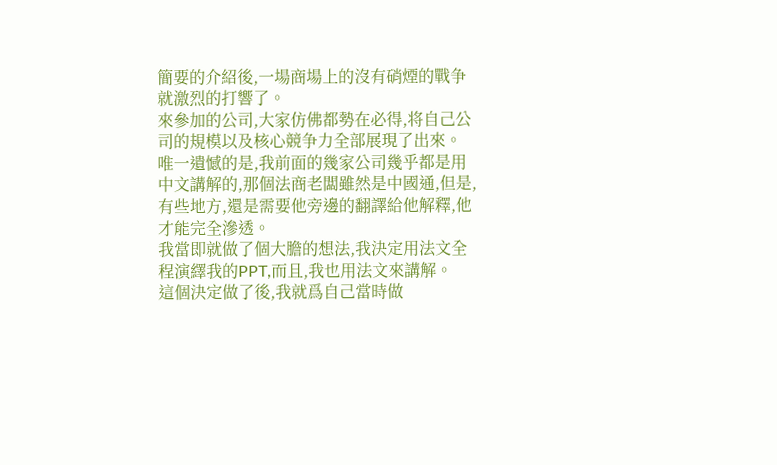簡要的介紹後,一場商場上的沒有硝煙的戰争就激烈的打響了。
來參加的公司,大家仿佛都勢在必得,将自己公司的規模以及核心競争力全部展現了出來。
唯一遺憾的是,我前面的幾家公司幾乎都是用中文講解的,那個法商老闆雖然是中國通,但是,有些地方,還是需要他旁邊的翻譯給他解釋,他才能完全滲透。
我當即就做了個大膽的想法,我決定用法文全程演繹我的PPT,而且,我也用法文來講解。
這個決定做了後,我就爲自己當時做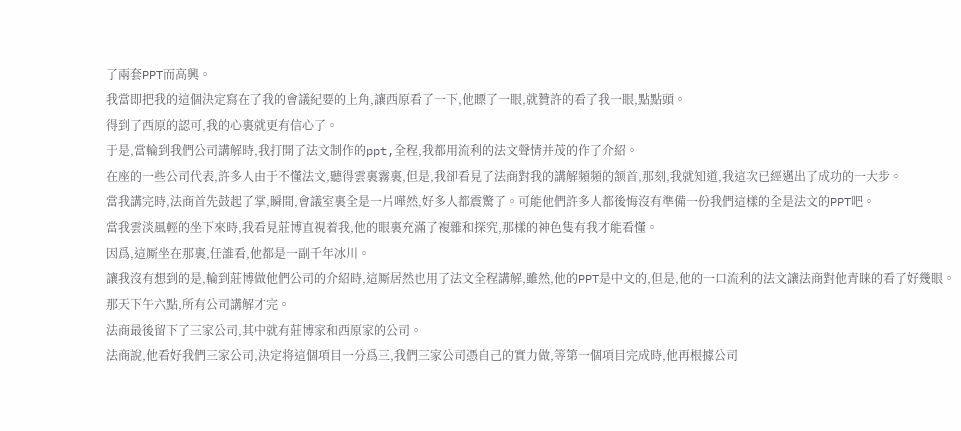了兩套PPT而高興。
我當即把我的這個決定寫在了我的會議紀要的上角,讓西原看了一下,他瞟了一眼,就贊許的看了我一眼,點點頭。
得到了西原的認可,我的心裏就更有信心了。
于是,當輪到我們公司講解時,我打開了法文制作的ppt,全程,我都用流利的法文聲情并茂的作了介紹。
在座的一些公司代表,許多人由于不懂法文,聽得雲裏霧裏,但是,我卻看見了法商對我的講解頻頻的颔首,那刻,我就知道,我這次已經邁出了成功的一大步。
當我講完時,法商首先鼓起了掌,瞬間,會議室裏全是一片嘩然,好多人都震驚了。可能他們許多人都後悔沒有準備一份我們這樣的全是法文的PPT吧。
當我雲淡風輕的坐下來時,我看見莊博直視着我,他的眼裏充滿了複雜和探究,那樣的神色隻有我才能看懂。
因爲,這厮坐在那裏,任誰看,他都是一副千年冰川。
讓我沒有想到的是,輪到莊博做他們公司的介紹時,這厮居然也用了法文全程講解,雖然,他的PPT是中文的,但是,他的一口流利的法文讓法商對他青睐的看了好幾眼。
那天下午六點,所有公司講解才完。
法商最後留下了三家公司,其中就有莊博家和西原家的公司。
法商說,他看好我們三家公司,決定将這個項目一分爲三,我們三家公司憑自己的實力做,等第一個項目完成時,他再根據公司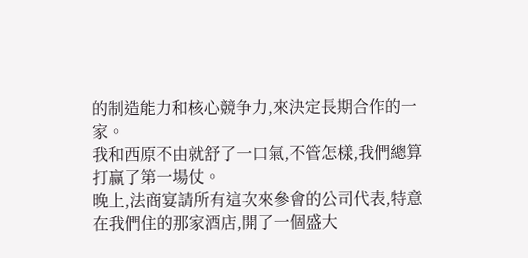的制造能力和核心競争力,來決定長期合作的一家。
我和西原不由就舒了一口氣,不管怎樣,我們總算打赢了第一場仗。
晚上,法商宴請所有這次來參會的公司代表,特意在我們住的那家酒店,開了一個盛大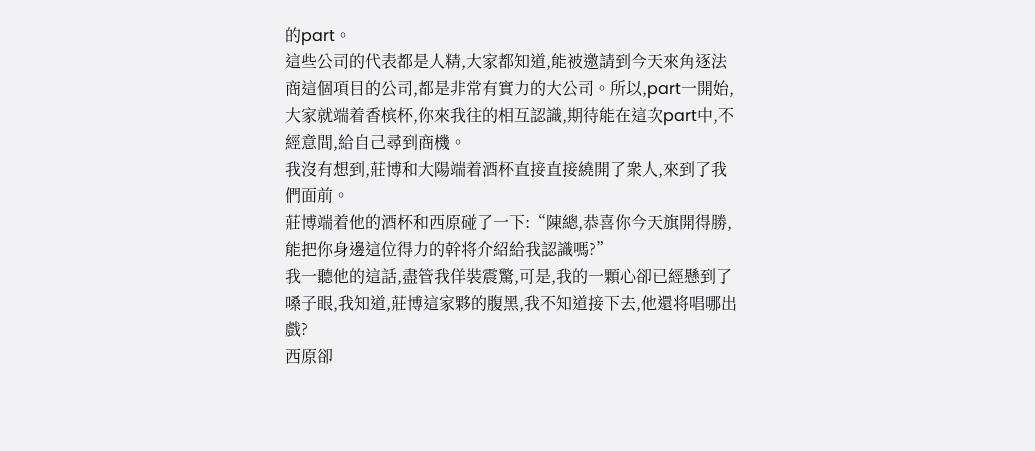的part。
這些公司的代表都是人精,大家都知道,能被邀請到今天來角逐法商這個項目的公司,都是非常有實力的大公司。所以,part一開始,大家就端着香槟杯,你來我往的相互認識,期待能在這次part中,不經意間,給自己尋到商機。
我沒有想到,莊博和大陽端着酒杯直接直接繞開了衆人,來到了我們面前。
莊博端着他的酒杯和西原碰了一下:“陳總,恭喜你今天旗開得勝,能把你身邊這位得力的幹将介紹給我認識嗎?”
我一聽他的這話,盡管我佯裝震驚,可是,我的一顆心卻已經懸到了嗓子眼,我知道,莊博這家夥的腹黑,我不知道接下去,他還将唱哪出戲?
西原卻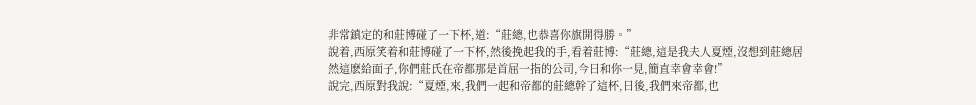非常鎮定的和莊博碰了一下杯,道:“莊總,也恭喜你旗開得勝。”
說着,西原笑着和莊博碰了一下杯,然後挽起我的手,看着莊博:“莊總,這是我夫人夏煙,沒想到莊總居然這麽給面子,你們莊氏在帝都那是首屈一指的公司,今日和你一見,簡直幸會幸會!”
說完,西原對我說:“夏煙,來,我們一起和帝都的莊總幹了這杯,日後,我們來帝都,也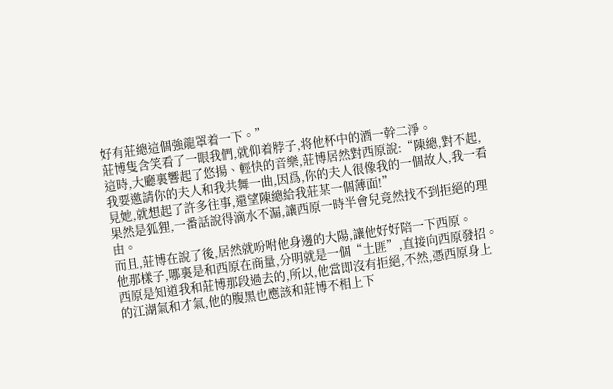好有莊總這個強龍罩着一下。”
莊博隻含笑看了一眼我們,就仰着脖子,将他杯中的酒一幹二淨。
這時,大廳裏響起了悠揚、輕快的音樂,莊博居然對西原說:“陳總,對不起,我要邀請你的夫人和我共舞一曲,因爲,你的夫人很像我的一個故人,我一看見她,就想起了許多往事,還望陳總給我莊某一個薄面!”
果然是狐狸,一番話說得滴水不漏,讓西原一時半會兒竟然找不到拒絕的理由。
而且,莊博在說了後,居然就吩咐他身邊的大陽,讓他好好陪一下西原。
他那樣子,哪裏是和西原在商量,分明就是一個“土匪”,直接向西原發招。
西原是知道我和莊博那段過去的,所以,他當即沒有拒絕,不然,憑西原身上的江湖氣和才氣,他的腹黑也應該和莊博不相上下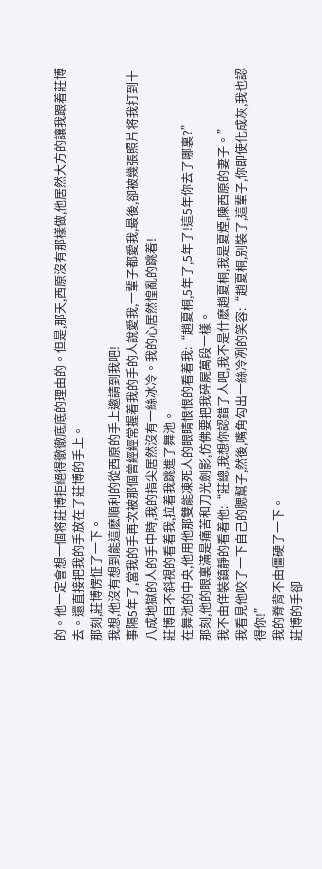的。他一定會想一個将莊博拒絕得徹徹底底的理由的。但是,那天,西原沒有那樣做,他居然大方的讓我跟着莊博去。還直接把我的手放在了莊博的手上。
那刻,莊博愣怔了一下。
我想,他沒有想到能這麽順利的從西原的手上邀請到我吧!
事隔5年了,當我的手再次被那個曾經經常握着我的手的人說愛我,一輩子都愛我,最後,卻被幾張照片将我打到十八成地獄的人的手中時,我的指尖居然沒有一絲冰冷。我的心居然惶亂的跳着!
莊博目不斜視的看着我,拉着我跳進了舞池。
在舞池的中央,他用他那雙能凍死人的眼睛恨恨的看着我:“趙夏桐,5年了,5年了!這5年你去了哪裏?”
那刻,他的眼裏滿是痛苦和刀光劍影,仿佛要把我碎屍萬段一樣。
我不由佯裝鎮靜的看着他:“莊總,我想你認錯了人吧,我不是什麽趙夏桐,我是夏煙,陳西原的妻子。”
我看見他咬了一下自己的腮幫子,然後,嘴角勾出一絲冷冽的笑容:“趙夏桐,别裝了,這輩子,你即使化成灰,我也認得你!”
我的脊背不由僵硬了一下。
莊博的手卻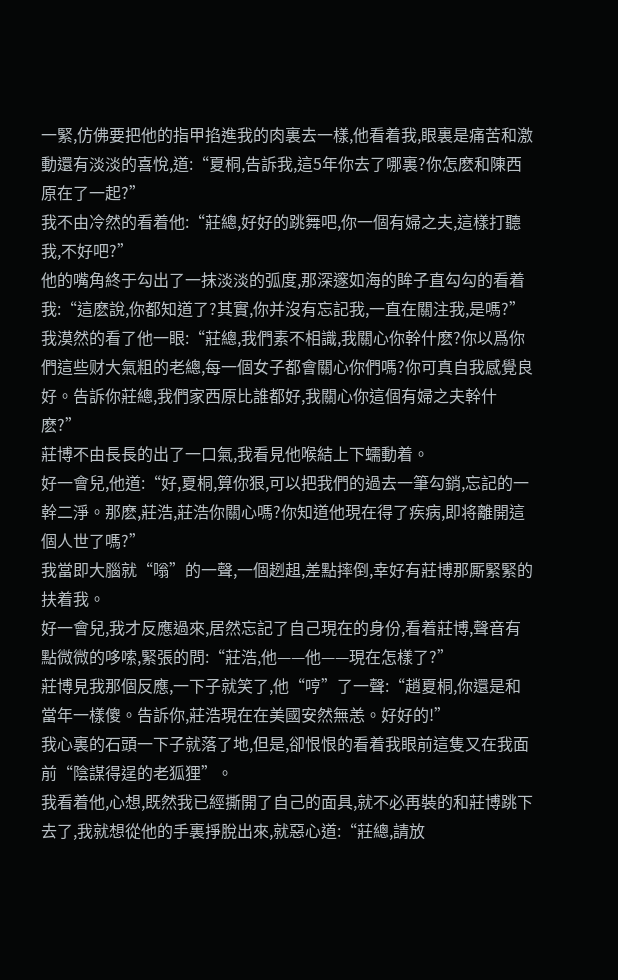一緊,仿佛要把他的指甲掐進我的肉裏去一樣,他看着我,眼裏是痛苦和激動還有淡淡的喜悅,道:“夏桐,告訴我,這5年你去了哪裏?你怎麽和陳西原在了一起?”
我不由冷然的看着他:“莊總,好好的跳舞吧,你一個有婦之夫,這樣打聽我,不好吧?”
他的嘴角終于勾出了一抹淡淡的弧度,那深邃如海的眸子直勾勾的看着我:“這麽說,你都知道了?其實,你并沒有忘記我,一直在關注我,是嗎?”
我漠然的看了他一眼:“莊總,我們素不相識,我關心你幹什麽?你以爲你們這些财大氣粗的老總,每一個女子都會關心你們嗎?你可真自我感覺良好。告訴你莊總,我們家西原比誰都好,我關心你這個有婦之夫幹什麽?”
莊博不由長長的出了一口氣,我看見他喉結上下蠕動着。
好一會兒,他道:“好,夏桐,算你狠,可以把我們的過去一筆勾銷,忘記的一幹二淨。那麽,莊浩,莊浩你關心嗎?你知道他現在得了疾病,即将離開這個人世了嗎?”
我當即大腦就“嗡”的一聲,一個趔趄,差點摔倒,幸好有莊博那厮緊緊的扶着我。
好一會兒,我才反應過來,居然忘記了自己現在的身份,看着莊博,聲音有點微微的哆嗦,緊張的問:“莊浩,他——他——現在怎樣了?”
莊博見我那個反應,一下子就笑了,他“哼”了一聲:“趙夏桐,你還是和當年一樣傻。告訴你,莊浩現在在美國安然無恙。好好的!”
我心裏的石頭一下子就落了地,但是,卻恨恨的看着我眼前這隻又在我面前“陰謀得逞的老狐狸”。
我看着他,心想,既然我已經撕開了自己的面具,就不必再裝的和莊博跳下去了,我就想從他的手裏掙脫出來,就惡心道:“莊總,請放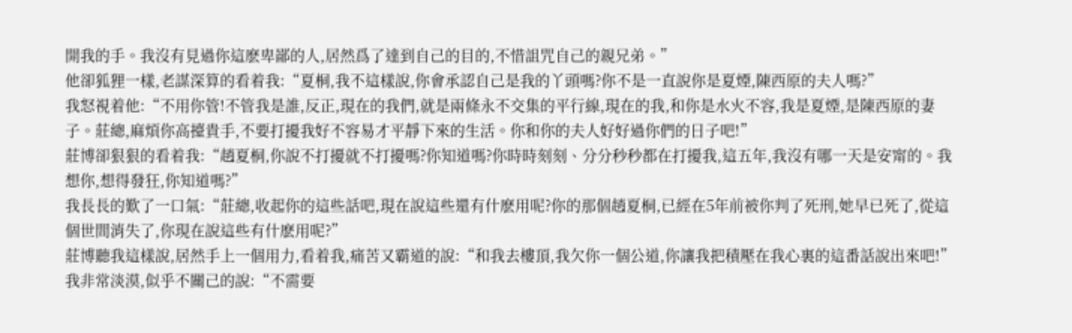開我的手。我沒有見過你這麽卑鄙的人,居然爲了達到自己的目的,不惜詛咒自己的親兄弟。”
他卻狐狸一樣,老謀深算的看着我:“夏桐,我不這樣說,你會承認自己是我的丫頭嗎?你不是一直說你是夏煙,陳西原的夫人嗎?”
我怒視着他:“不用你管!不管我是誰,反正,現在的我們,就是兩條永不交集的平行線,現在的我,和你是水火不容,我是夏煙,是陳西原的妻子。莊總,麻煩你高擡貴手,不要打擾我好不容易才平靜下來的生活。你和你的夫人好好過你們的日子吧!”
莊博卻狠狠的看着我:“趙夏桐,你說不打擾就不打擾嗎?你知道嗎?你時時刻刻、分分秒秒都在打擾我,這五年,我沒有哪一天是安甯的。我想你,想得發狂,你知道嗎?”
我長長的歎了一口氣:“莊總,收起你的這些話吧,現在說這些還有什麽用呢?你的那個趙夏桐,已經在5年前被你判了死刑,她早已死了,從這個世間消失了,你現在說這些有什麽用呢?”
莊博聽我這樣說,居然手上一個用力,看着我,痛苦又霸道的說:“和我去樓頂,我欠你一個公道,你讓我把積壓在我心裏的這番話說出來吧!”
我非常淡漠,似乎不關己的說:“不需要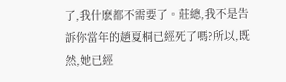了,我什麽都不需要了。莊總,我不是告訴你當年的趙夏桐已經死了嗎?所以,既然,她已經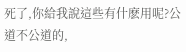死了,你給我說這些有什麽用呢?公道不公道的,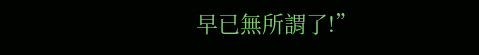早已無所謂了!”